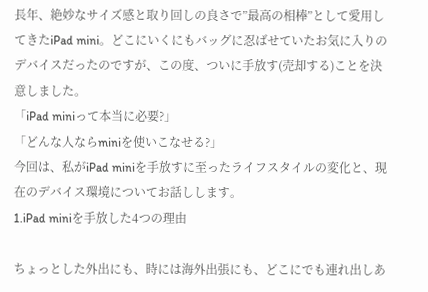長年、絶妙なサイズ感と取り回しの良さで”最高の相棒”として愛用してきたiPad mini。どこにいくにもバッグに忍ばせていたお気に入りのデバイスだったのですが、この度、ついに手放す(売却する)ことを決意しました。
「iPad miniって本当に必要?」
「どんな人ならminiを使いこなせる?」
今回は、私がiPad miniを手放すに至ったライフスタイルの変化と、現在のデバイス環境についてお話しします。
1.iPad miniを手放した4つの理由

ちょっとした外出にも、時には海外出張にも、どこにでも連れ出しあ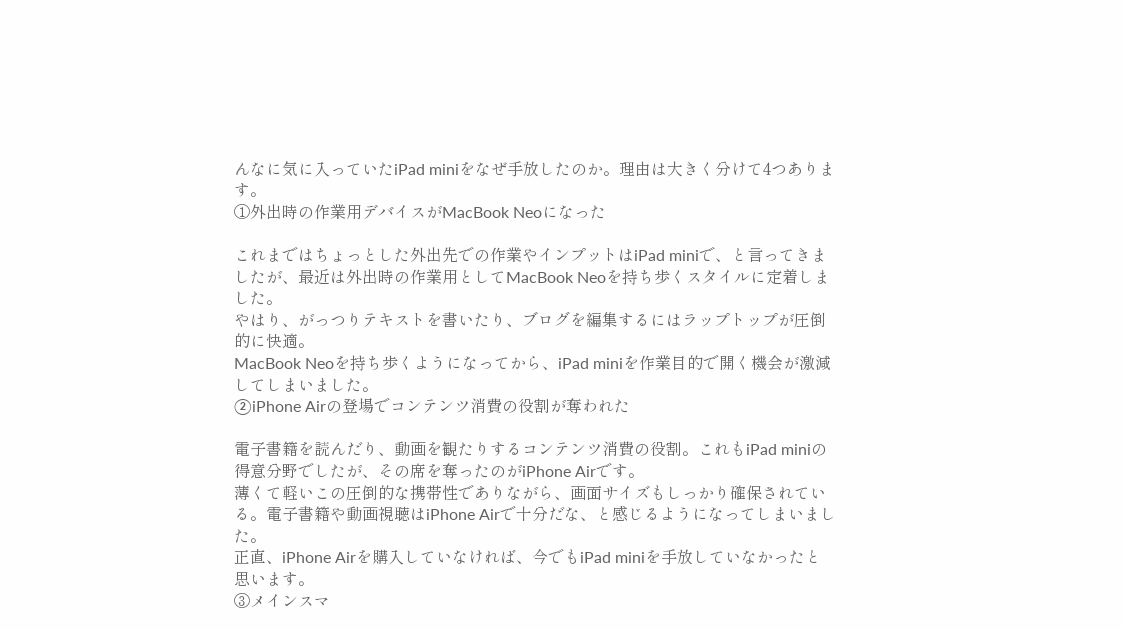んなに気に入っていたiPad miniをなぜ手放したのか。理由は大きく分けて4つあります。
①外出時の作業用デバイスがMacBook Neoになった

これまではちょっとした外出先での作業やインプットはiPad miniで、と言ってきましたが、最近は外出時の作業用としてMacBook Neoを持ち歩くスタイルに定着しました。
やはり、がっつりテキストを書いたり、ブログを編集するにはラップトップが圧倒的に快適。
MacBook Neoを持ち歩くようになってから、iPad miniを作業目的で開く機会が激減してしまいました。
②iPhone Airの登場でコンテンツ消費の役割が奪われた

電子書籍を読んだり、動画を観たりするコンテンツ消費の役割。これもiPad miniの得意分野でしたが、その席を奪ったのがiPhone Airです。
薄くて軽いこの圧倒的な携帯性でありながら、画面サイズもしっかり確保されている。電子書籍や動画視聴はiPhone Airで十分だな、と感じるようになってしまいました。
正直、iPhone Airを購入していなければ、今でもiPad miniを手放していなかったと思います。
③メインスマ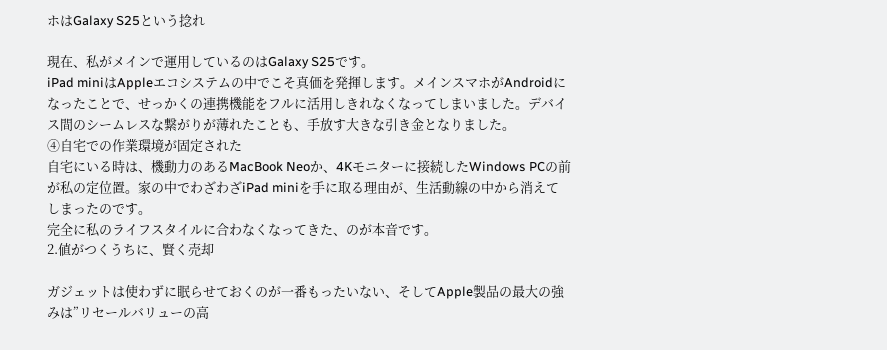ホはGalaxy S25という捻れ

現在、私がメインで運用しているのはGalaxy S25です。
iPad miniはAppleエコシステムの中でこそ真価を発揮します。メインスマホがAndroidになったことで、せっかくの連携機能をフルに活用しきれなくなってしまいました。デバイス間のシームレスな繋がりが薄れたことも、手放す大きな引き金となりました。
④自宅での作業環境が固定された
自宅にいる時は、機動力のあるMacBook Neoか、4Kモニターに接続したWindows PCの前が私の定位置。家の中でわざわざiPad miniを手に取る理由が、生活動線の中から消えてしまったのです。
完全に私のライフスタイルに合わなくなってきた、のが本音です。
2.値がつくうちに、賢く売却

ガジェットは使わずに眠らせておくのが一番もったいない、そしてApple製品の最大の強みは”リセールバリューの高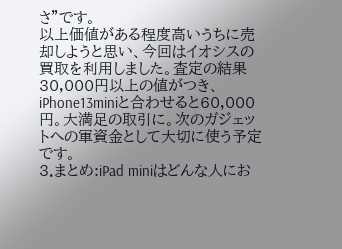さ”です。
以上価値がある程度高いうちに売却しようと思い、今回はイオシスの買取を利用しました。査定の結果30,000円以上の値がつき、iPhone13miniと合わせると60,000円。大満足の取引に。次のガジェットへの軍資金として大切に使う予定です。
3.まとめ:iPad miniはどんな人にお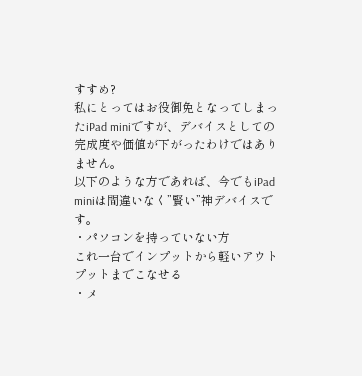すすめ?
私にとってはお役御免となってしまったiPad miniですが、デバイスとしての完成度や価値が下がったわけではありません。
以下のような方であれば、今でもiPad miniは間違いなく”賢い”神デバイスです。
・パソコンを持っていない方
これ一台でインプットから軽いアウトプットまでこなせる
・メ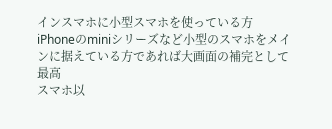インスマホに小型スマホを使っている方
iPhoneのminiシリーズなど小型のスマホをメインに据えている方であれば大画面の補完として最高
スマホ以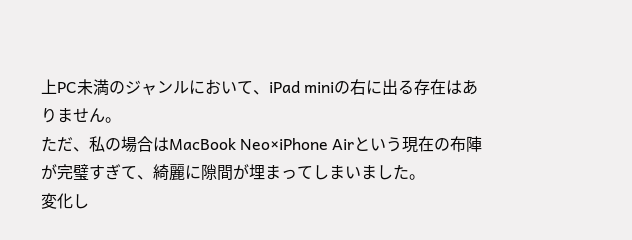上PC未満のジャンルにおいて、iPad miniの右に出る存在はありません。
ただ、私の場合はMacBook Neo×iPhone Airという現在の布陣が完璧すぎて、綺麗に隙間が埋まってしまいました。
変化し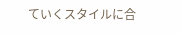ていくスタイルに合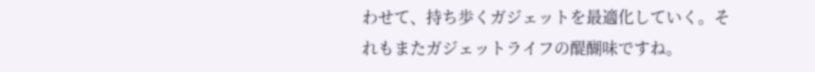わせて、持ち歩くガジェットを最適化していく。それもまたガジェットライフの醍醐味ですね。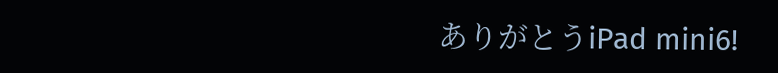ありがとうiPad mini6!